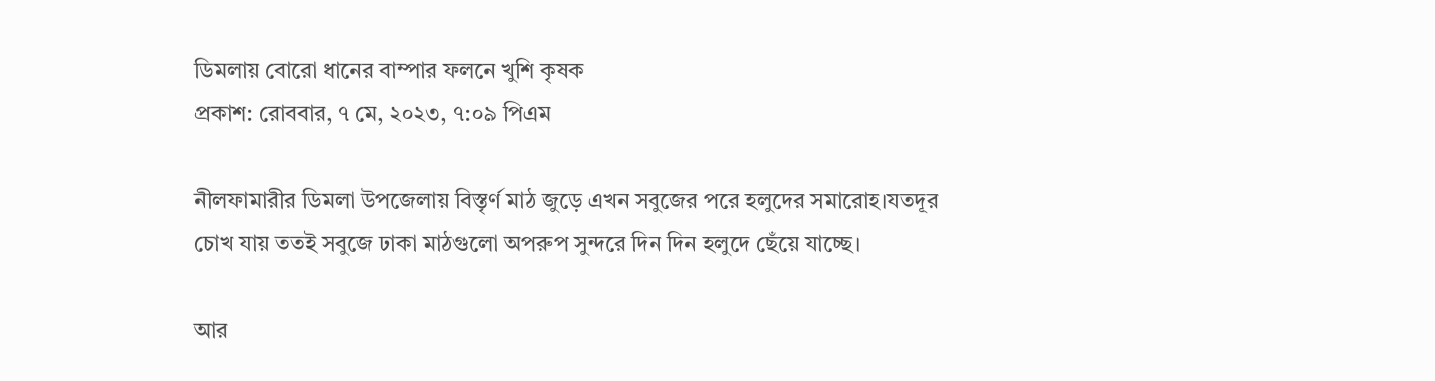ডিমলায় বোরো ধানের বাম্পার ফলনে খুশি কৃষক
প্রকাশ: রোববার, ৭ মে, ২০২৩, ৭:০৯ পিএম

নীলফামারীর ডিমলা উপজেলায় বিস্তৃর্ণ মাঠ জুড়ে এখন সবুজের পরে হলুদের সমারোহ।যতদূর চোখ যায় ততই সবুজে ঢাকা মাঠগুলো অপরুপ সুন্দরে দিন দিন হলুদে ছেঁয়ে যাচ্ছে।

আর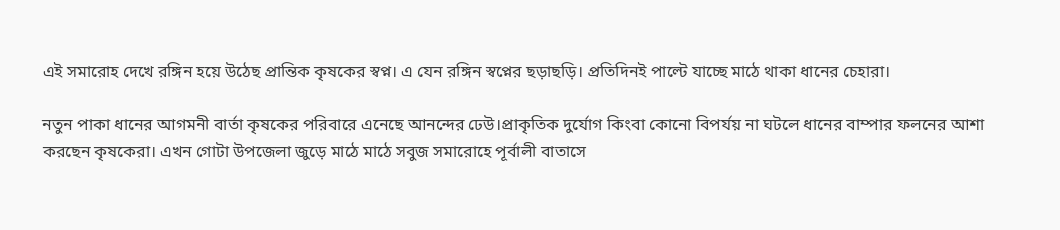এই সমারোহ দেখে রঙ্গিন হয়ে উঠেছ প্রান্তিক কৃষকের স্বপ্ন। এ যেন রঙ্গিন স্বপ্নের ছড়াছড়ি। প্রতিদিনই পাল্টে যাচ্ছে মাঠে থাকা ধানের চেহারা।

নতুন পাকা ধানের আগমনী বার্তা কৃষকের পরিবারে এনেছে আনন্দের ঢেউ।প্রাকৃতিক দুর্যোগ কিংবা কোনো বিপর্যয় না ঘটলে ধানের বাম্পার ফলনের আশা করছেন কৃষকেরা। এখন গোটা উপজেলা জুড়ে মাঠে মাঠে সবুজ সমারোহে পূর্বালী বাতাসে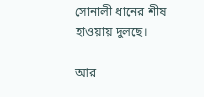সোনালী ধানের শীষ হাওয়ায় দুলছে।

আর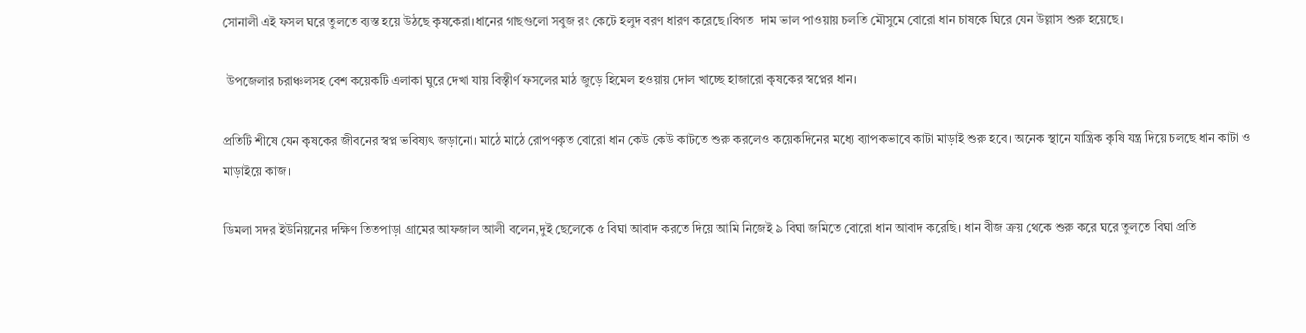সোনালী এই ফসল ঘরে তুলতে ব্যস্ত হয়ে উঠছে কৃষকেরা।ধানের গাছগুলো সবুজ রং কেটে হলুদ বরণ ধারণ করেছে।বিগত  দাম ভাল পাওয়ায় চলতি মৌসুমে বোরো ধান চাষকে ঘিরে যেন উল্লাস শুরু হয়েছে।

 উপজেলার চরাঞ্চলসহ বেশ কয়েকটি এলাকা ঘুরে দেখা যায় বিস্তৃীর্ণ ফসলের মাঠ জুড়ে হিমেল হওয়ায় দোল খাচ্ছে হাজারো কৃষকের স্বপ্নের ধান।

প্রতিটি শীষে যেন কৃষকের জীবনের স্বপ্ন ভবিষ্যৎ জড়ানো। মাঠে মাঠে রোপণকৃত বোরো ধান কেউ কেউ কাটতে শুরু করলেও কয়েকদিনের মধ্যে ব্যাপকভাবে কাটা মাড়াই শুরু হবে। অনেক স্থানে যান্ত্রিক কৃষি যন্ত্র দিয়ে চলছে ধান কাটা ও মাড়াইয়ে কাজ।

ডিমলা সদর ইউনিয়নের দক্ষিণ তিতপাড়া গ্রামের আফজাল আলী বলেন,দুই ছেলেকে ৫ বিঘা আবাদ করতে দিয়ে আমি নিজেই ৯ বিঘা জমিতে বোরো ধান আবাদ করেছি। ধান বীজ ক্রয় থেকে শুরু করে ঘরে তুলতে বিঘা প্রতি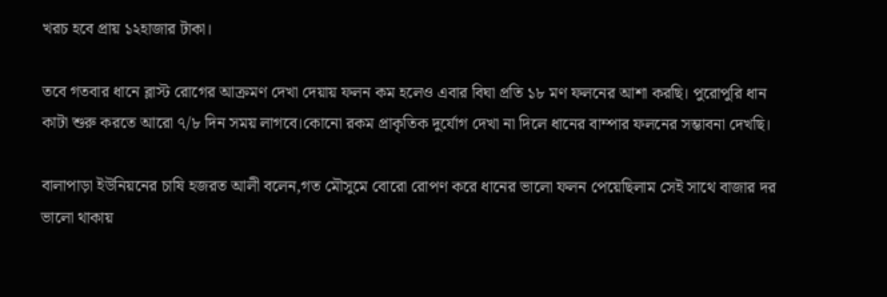খরচ হবে প্রায় ১২হাজার টাকা।

তবে গতবার ধানে ব্লাস্ট রোগের আক্রমণ দেখা দেয়ায় ফলন কম হলেও এবার বিঘা প্রতি ১৮ মণ ফলনের আশা করছি। পুরোপুরি ধান কাটা শুরু করতে আরো ৭/৮ দিন সময় লাগবে।কোনো রকম প্রাকৃতিক দুর্যোগ দেখা না দিলে ধানের বাম্পার ফলনের সম্ভাবনা দেখছি।

বালাপাড়া ইউনিয়নের চাষি হজরত আলী বলেন,গত মৌসুমে বোরো রোপণ করে ধানের ভালো ফলন পেয়েছিলাম সেই সাথে বাজার দর ভালো থাকায়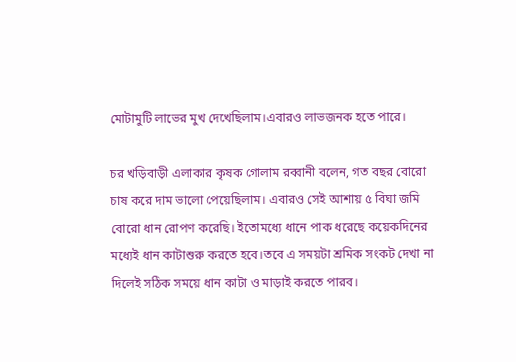মোটামুটি লাভের মুখ দেখেছিলাম।এবারও লাভজনক হতে পারে।

চর খড়িবাড়ী এলাকার কৃষক গোলাম রব্বানী বলেন, গত বছর বোরো চাষ করে দাম ভালো পেয়েছিলাম। এবারও সেই আশায় ৫ বিঘা জমি বোরো ধান রোপণ করেছি। ইতোমধ্যে ধানে পাক ধরেছে কয়েকদিনের মধ্যেই ধান কাটাশুরু করতে হবে।তবে এ সময়টা শ্রমিক সংকট দেখা না দিলেই সঠিক সময়ে ধান কাটা ও মাড়াই করতে পারব।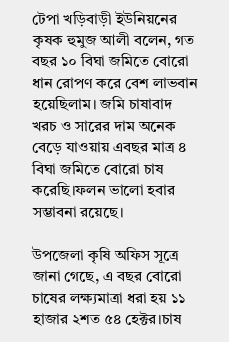টেপা খড়িবাড়ী ইউনিয়নের কৃষক হুমুজ আলী বলেন, গত বছর ১০ বিঘা জমিতে বোরো ধান রোপণ করে বেশ লাভবান হয়েছিলাম। জমি চাষাবাদ খরচ ও সারের দাম অনেক বেড়ে যাওয়ায় এবছর মাত্র ৪ বিঘা জমিতে বোরো চাষ করেছি।ফলন ভালো হবার সম্ভাবনা রয়েছে।

উপজেলা কৃষি অফিস সূত্রে জানা গেছে, এ বছর বোরো চাষের লক্ষ্যমাত্রা ধরা হয় ১১ হাজার ২শত ৫৪ হেক্টর।চাষ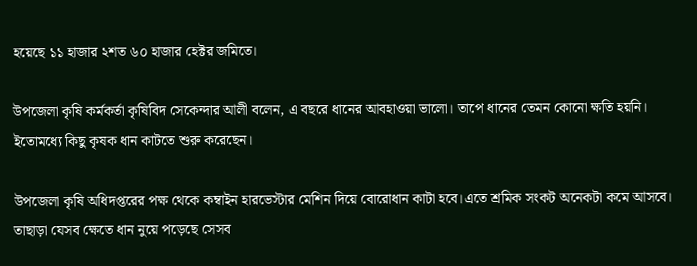হয়েছে ১১ হাজার ২শত ৬০ হাজার হেক্টর জমিতে।

উপজেলা কৃষি কর্মকর্তা কৃষিবিদ সেকেন্দার আলী বলেন, এ বছরে ধানের আবহাওয়া ভালো। তাপে ধানের তেমন কোনো ক্ষতি হয়নি। ইতোমধ্যে কিছু কৃষক ধান কাটতে শুরু করেছেন।

উপজেলা কৃষি অধিদপ্তরের পক্ষ থেকে কম্বাইন হারভেস্টার মেশিন দিয়ে বোরোধান কাটা হবে।এতে শ্রমিক সংকট অনেকটা কমে আসবে। তাছাড়া যেসব ক্ষেতে ধান নুয়ে পড়েছে সেসব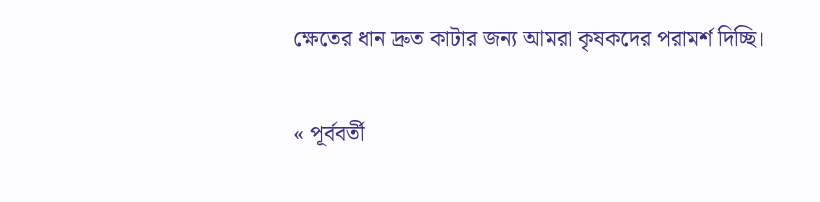ক্ষেতের ধান দ্রুত কাটার জন্য আমরা কৃষকদের পরামর্শ দিচ্ছি।

« পূর্ববর্তী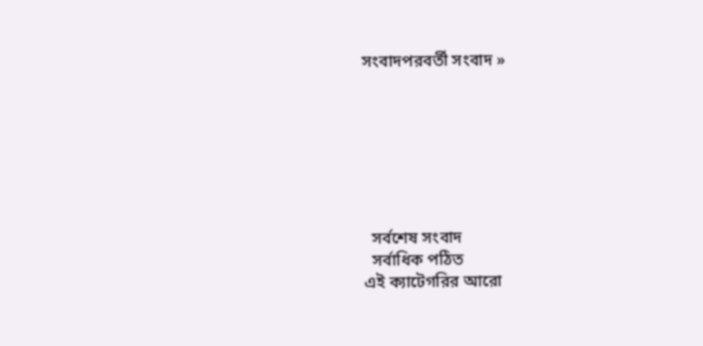সংবাদপরবর্তী সংবাদ »







  সর্বশেষ সংবাদ
  সর্বাধিক পঠিত
এই ক্যাটেগরির আরো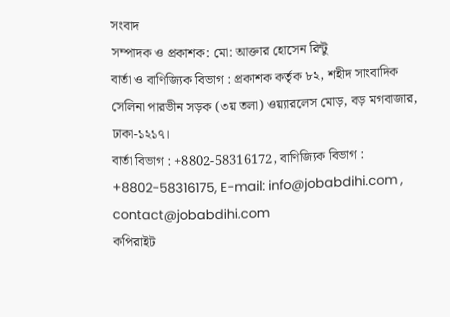সংবাদ
সম্পাদক ও প্রকাশক: মো: আক্তার হোসেন রিন্টু
বার্তা ও বাণিজ্যিক বিভাগ : প্রকাশক কর্তৃক ৮২, শহীদ সাংবাদিক সেলিনা পারভীন সড়ক (৩য় তলা) ওয়্যারলেস মোড়, বড় মগবাজার, ঢাকা-১২১৭।
বার্তা বিভাগ : +8802-58316172, বাণিজ্যিক বিভাগ : +8802-58316175, E-mail: info@jobabdihi.com , contact@jobabdihi.com
কপিরাইট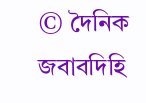© দৈনিক জবাবদিহি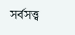সর্বসত্ত্ব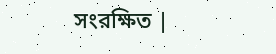সংরক্ষিত |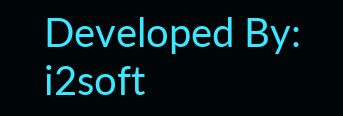Developed By: i2soft